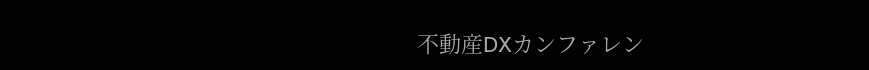不動産DXカンファレン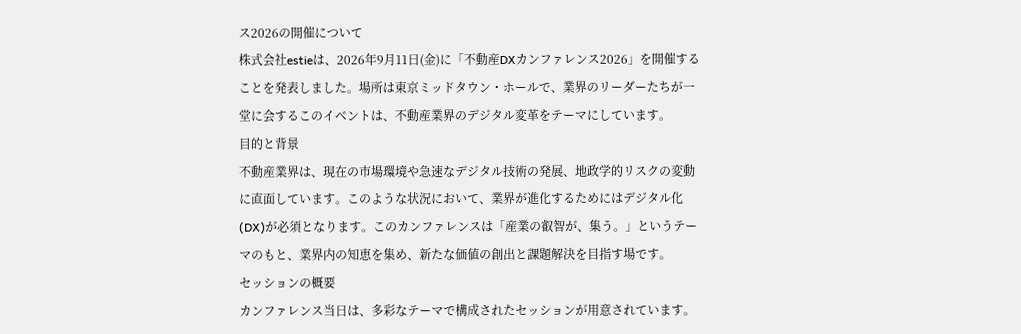ス2026の開催について
株式会社estieは、2026年9月11日(金)に「不動産DXカンファレンス2026」を開催することを発表しました。場所は東京ミッドタウン・ホールで、業界のリーダーたちが一堂に会するこのイベントは、不動産業界のデジタル変革をテーマにしています。
目的と背景
不動産業界は、現在の市場環境や急速なデジタル技術の発展、地政学的リスクの変動に直面しています。このような状況において、業界が進化するためにはデジタル化(DX)が必須となります。このカンファレンスは「産業の叡智が、集う。」というテーマのもと、業界内の知恵を集め、新たな価値の創出と課題解決を目指す場です。
セッションの概要
カンファレンス当日は、多彩なテーマで構成されたセッションが用意されています。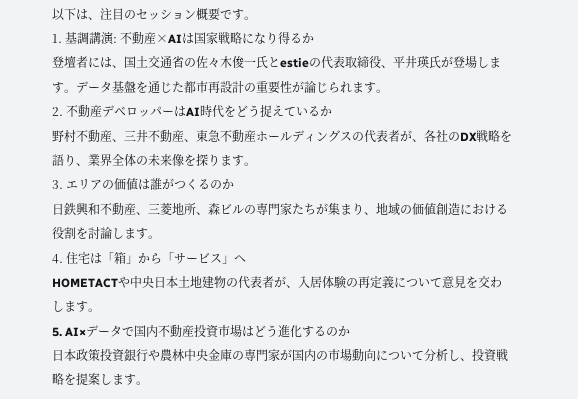以下は、注目のセッション概要です。
1. 基調講演: 不動産×AIは国家戦略になり得るか
登壇者には、国土交通省の佐々木俊一氏とestieの代表取締役、平井瑛氏が登場します。データ基盤を通じた都市再設計の重要性が論じられます。
2. 不動産デベロッパーはAI時代をどう捉えているか
野村不動産、三井不動産、東急不動産ホールディングスの代表者が、各社のDX戦略を語り、業界全体の未来像を探ります。
3. エリアの価値は誰がつくるのか
日鉄興和不動産、三菱地所、森ビルの専門家たちが集まり、地域の価値創造における役割を討論します。
4. 住宅は「箱」から「サービス」へ
HOMETACTや中央日本土地建物の代表者が、入居体験の再定義について意見を交わします。
5. AI×データで国内不動産投資市場はどう進化するのか
日本政策投資銀行や農林中央金庫の専門家が国内の市場動向について分析し、投資戦略を提案します。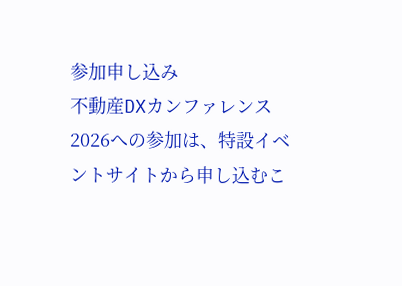参加申し込み
不動産DXカンファレンス2026への参加は、特設イベントサイトから申し込むこ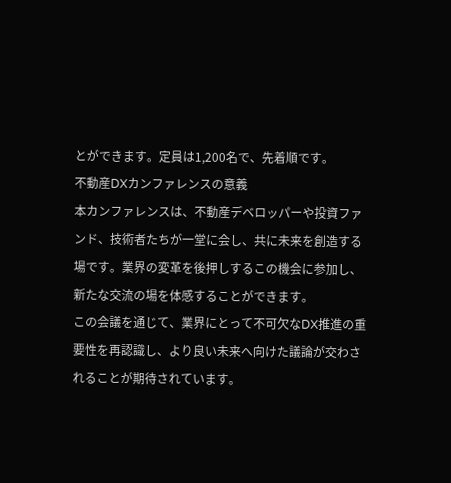とができます。定員は1,200名で、先着順です。
不動産DXカンファレンスの意義
本カンファレンスは、不動産デベロッパーや投資ファンド、技術者たちが一堂に会し、共に未来を創造する場です。業界の変革を後押しするこの機会に参加し、新たな交流の場を体感することができます。
この会議を通じて、業界にとって不可欠なDX推進の重要性を再認識し、より良い未来へ向けた議論が交わされることが期待されています。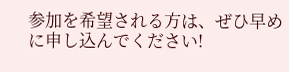参加を希望される方は、ぜひ早めに申し込んでください!